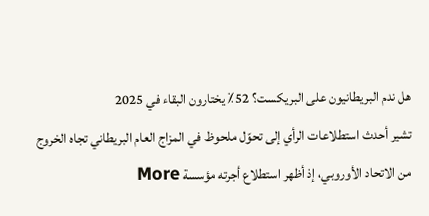هل ندم البريطانيون على البريكست؟ 52٪ يختارون البقاء في 2025
تشير أحدث استطلاعات الرأي إلى تحوّل ملحوظ في المزاج العام البريطاني تجاه الخروج من الاتحاد الأوروبي، إذ أظهر استطلاع أجرته مؤسسة More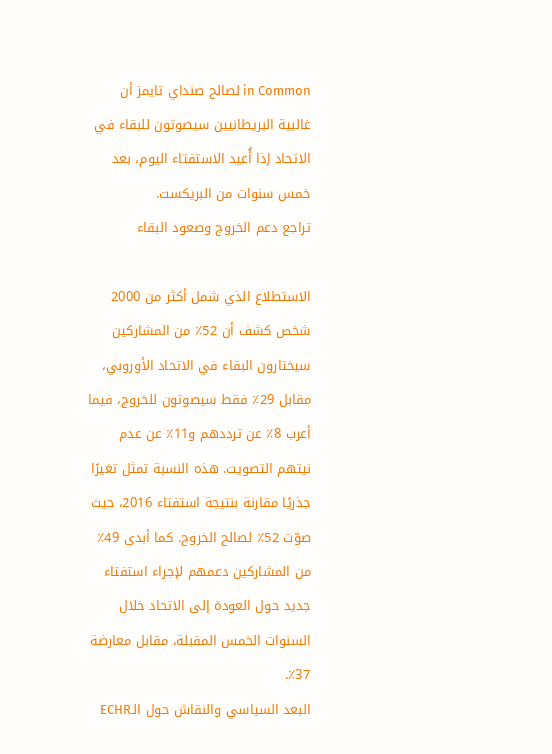in Common لصالح صنداي تايمز أن غالبية البريطانيين سيصوتون للبقاء في الاتحاد إذا أُعيد الاستفتاء اليوم، بعد خمس سنوات من البريكست.
تراجع دعم الخروج وصعود البقاء

الاستطلاع الذي شمل أكثر من 2000 شخص كشف أن 52٪ من المشاركين سيختارون البقاء في الاتحاد الأوروبي، مقابل 29٪ فقط سيصوتون للخروج، فيما أعرب 8٪ عن ترددهم و11٪ عن عدم نيتهم التصويت. هذه النسبة تمثل تغيرًا جذريًا مقارنة بنتيجة استفتاء 2016، حيث صوّت 52٪ لصالح الخروج. كما أبدى 49٪ من المشاركين دعمهم لإجراء استفتاء جديد حول العودة إلى الاتحاد خلال السنوات الخمس المقبلة، مقابل معارضة 37٪.
البعد السياسي والنقاش حول الـECHR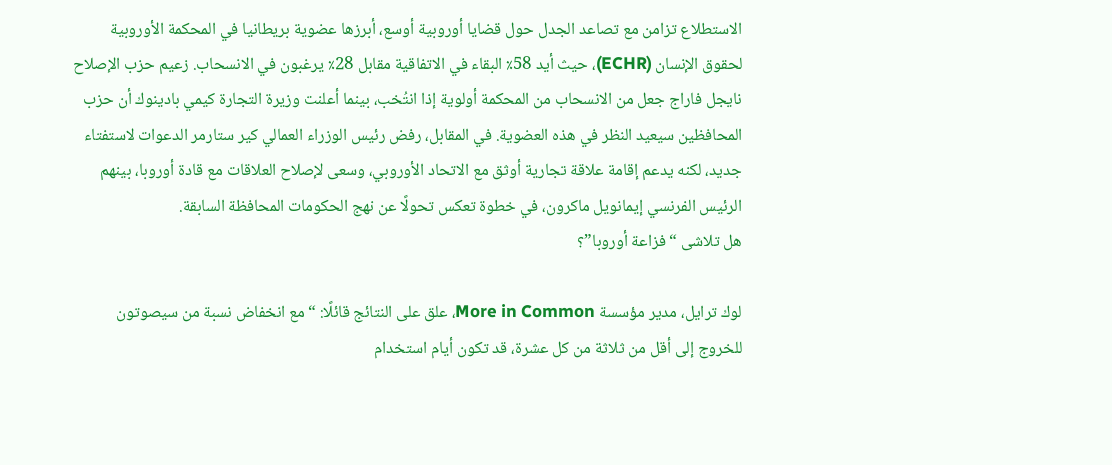الاستطلاع تزامن مع تصاعد الجدل حول قضايا أوروبية أوسع، أبرزها عضوية بريطانيا في المحكمة الأوروبية لحقوق الإنسان (ECHR)، حيث أيد 58٪ البقاء في الاتفاقية مقابل 28٪ يرغبون في الانسحاب. زعيم حزب الإصلاح نايجل فاراج جعل من الانسحاب من المحكمة أولوية إذا انتُخب، بينما أعلنت وزيرة التجارة كيمي بادينوك أن حزب المحافظين سيعيد النظر في هذه العضوية. في المقابل، رفض رئيس الوزراء العمالي كير ستارمر الدعوات لاستفتاء جديد، لكنه يدعم إقامة علاقة تجارية أوثق مع الاتحاد الأوروبي، وسعى لإصلاح العلاقات مع قادة أوروبا، بينهم الرئيس الفرنسي إيمانويل ماكرون، في خطوة تعكس تحولًا عن نهج الحكومات المحافظة السابقة.
هل تلاشى “فزاعة أوروبا”؟

لوك ترايل، مدير مؤسسة More in Common، علق على النتائج قائلًا: “مع انخفاض نسبة من سيصوتون للخروج إلى أقل من ثلاثة من كل عشرة، قد تكون أيام استخدام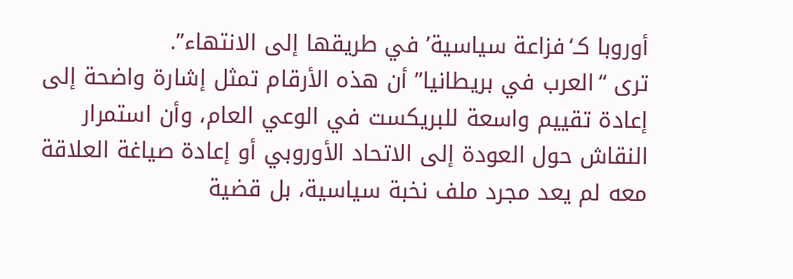أوروبا كـ‘فزاعة سياسية’ في طريقها إلى الانتهاء”.
ترى “العرب في بريطانيا” أن هذه الأرقام تمثل إشارة واضحة إلى إعادة تقييم واسعة للبريكست في الوعي العام، وأن استمرار النقاش حول العودة إلى الاتحاد الأوروبي أو إعادة صياغة العلاقة معه لم يعد مجرد ملف نخبة سياسية، بل قضية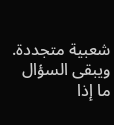شعبية متجددة. ويبقى السؤال ما إذا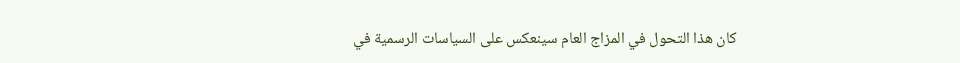كان هذا التحول في المزاج العام سينعكس على السياسات الرسمية في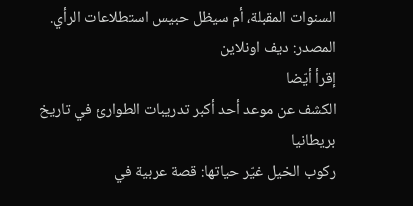السنوات المقبلة، أم سيظل حبيس استطلاعات الرأي.
المصدر: ديف اونلاين
إقرأ أيّضا
الكشف عن موعد أحد أكبر تدريبات الطوارئ في تاريخ بريطانيا
ركوب الخيل غيّر حياتها: قصة عربية في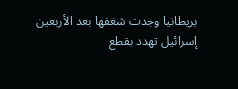بريطانيا وجدت شغفها بعد الأربعين
إسرائيل تهدد بقطع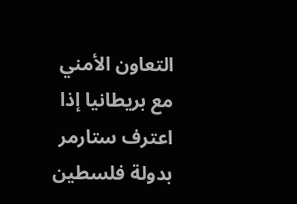التعاون الأمني مع بريطانيا إذا اعترف ستارمر بدولة فلسطين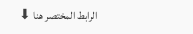الرابط المختصر هنا ⬇